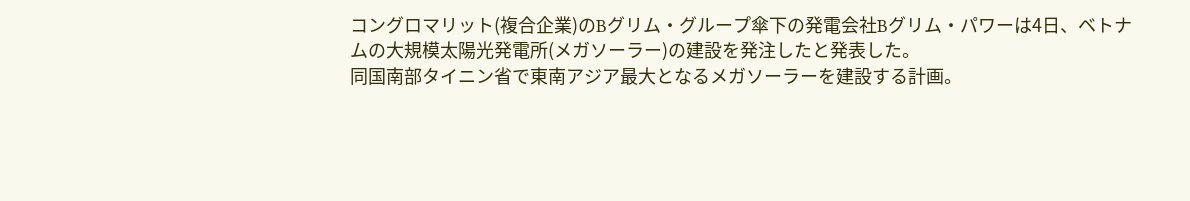コングロマリット(複合企業)のBグリム・グループ傘下の発電会社Bグリム・パワーは4日、ベトナムの大規模太陽光発電所(メガソーラー)の建設を発注したと発表した。
同国南部タイニン省で東南アジア最大となるメガソーラーを建設する計画。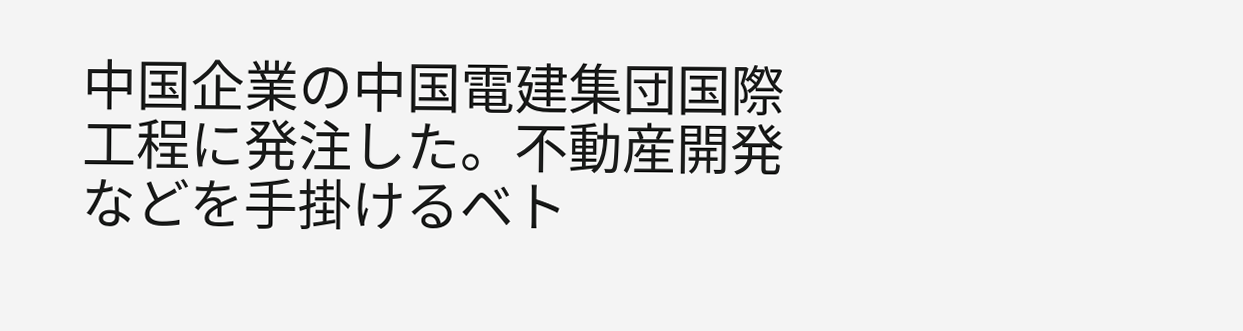中国企業の中国電建集団国際工程に発注した。不動産開発などを手掛けるベト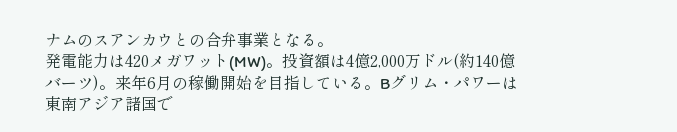ナムのスアンカウとの合弁事業となる。
発電能力は420メガワット(MW)。投資額は4億2,000万ドル(約140億バーツ)。来年6月の稼働開始を目指している。Bグリム・パワーは東南アジア諸国で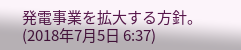発電事業を拡大する方針。
(2018年7月5日 6:37)